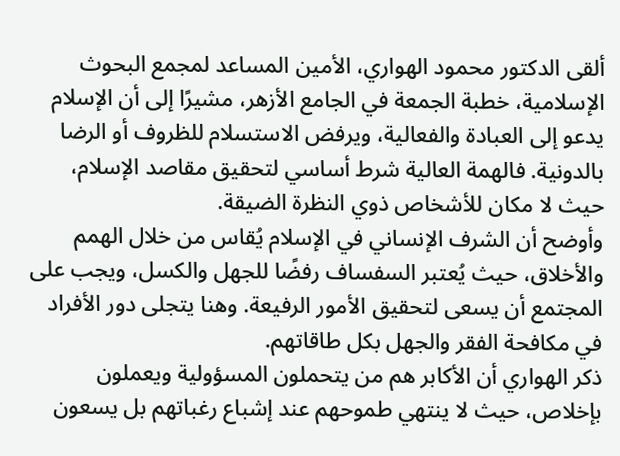ألقى الدكتور محمود الهواري، الأمين المساعد لمجمع البحوث الإسلامية، خطبة الجمعة في الجامع الأزهر، مشيرًا إلى أن الإسلام يدعو إلى العبادة والفعالية، ويرفض الاستسلام للظروف أو الرضا بالدونية. فالهمة العالية شرط أساسي لتحقيق مقاصد الإسلام، حيث لا مكان للأشخاص ذوي النظرة الضيقة.
وأوضح أن الشرف الإنساني في الإسلام يُقاس من خلال الهمم والأخلاق، حيث يُعتبر السفساف رفضًا للجهل والكسل، ويجب على المجتمع أن يسعى لتحقيق الأمور الرفيعة. وهنا يتجلى دور الأفراد في مكافحة الفقر والجهل بكل طاقاتهم.
ذكر الهواري أن الأكابر هم من يتحملون المسؤولية ويعملون بإخلاص، حيث لا ينتهي طموحهم عند إشباع رغباتهم بل يسعون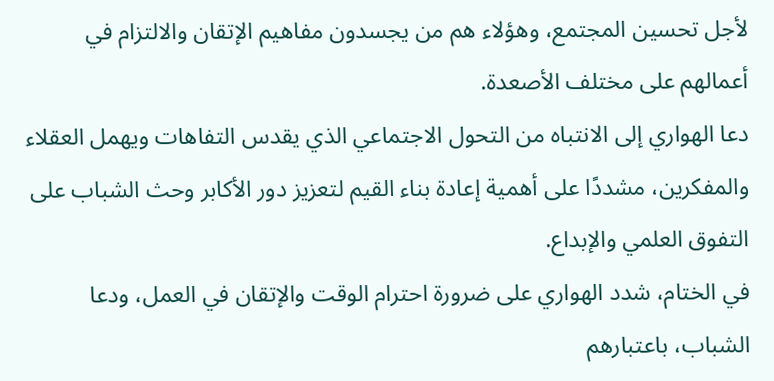لأجل تحسين المجتمع، وهؤلاء هم من يجسدون مفاهيم الإتقان والالتزام في أعمالهم على مختلف الأصعدة.
دعا الهواري إلى الانتباه من التحول الاجتماعي الذي يقدس التفاهات ويهمل العقلاء والمفكرين، مشددًا على أهمية إعادة بناء القيم لتعزيز دور الأكابر وحث الشباب على التفوق العلمي والإبداع.
في الختام، شدد الهواري على ضرورة احترام الوقت والإتقان في العمل، ودعا الشباب، باعتبارهم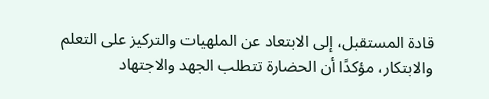قادة المستقبل، إلى الابتعاد عن الملهيات والتركيز على التعلم والابتكار، مؤكدًا أن الحضارة تتطلب الجهد والاجتهاد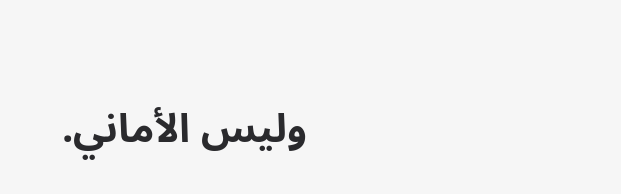وليس الأماني.